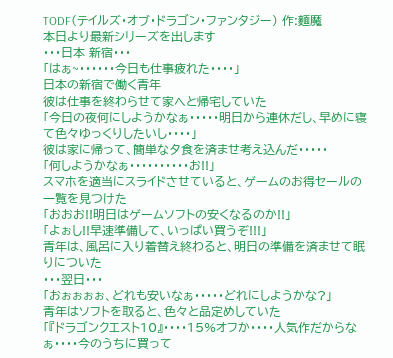TODF(テイルズ・オブ・ドラゴン・ファンタジー) 作:麵魔
本日より最新シリーズを出します
・・・日本 新宿・・・
「はぁ~・・・・・・今日も仕事疲れた・・・・」
日本の新宿で働く青年
彼は仕事を終わらせて家へと帰宅していた
「今日の夜何にしようかなぁ・・・・・明日から連休だし、早めに寝て色々ゆっくりしたいし・・・・」
彼は家に帰って、簡単な夕食を済ませ考え込んだ・・・・・
「何しようかなぁ・・・・・・・・・・お!!」
スマホを適当にスライドさせていると、ゲームのお得セールの一覧を見つけた
「おおお!!明日はゲームソフトの安くなるのか!!」
「よぉし!!早速準備して、いっぱい買うぞ!!!」
青年は、風呂に入り着替え終わると、明日の準備を済ませて眠りについた
・・・翌日・・・
「おぉぉぉぉ、どれも安いなぁ・・・・・どれにしようかな?」
青年はソフトを取ると、色々と品定めしていた
「『ドラゴンクエスト10』・・・・15%オフか・・・・人気作だからなぁ・・・・今のうちに買って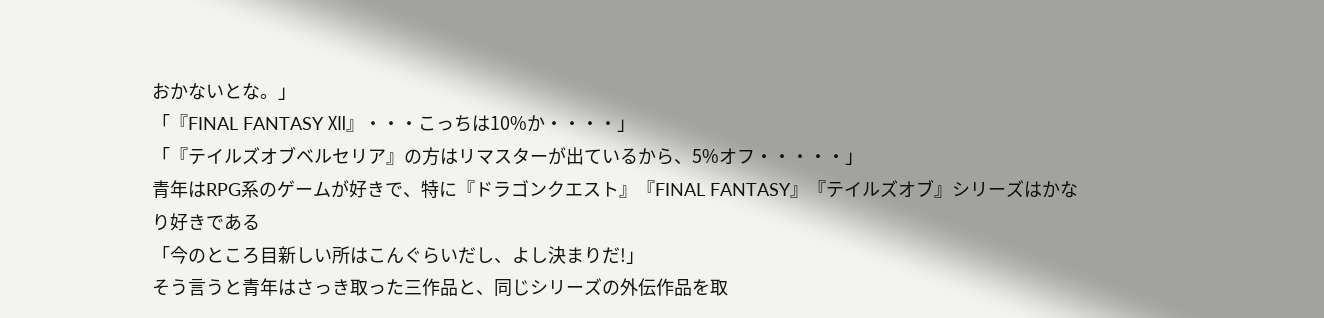おかないとな。」
「『FINAL FANTASY Ⅻ』・・・こっちは10%か・・・・」
「『テイルズオブベルセリア』の方はリマスターが出ているから、5%オフ・・・・・」
青年はRPG系のゲームが好きで、特に『ドラゴンクエスト』『FINAL FANTASY』『テイルズオブ』シリーズはかなり好きである
「今のところ目新しい所はこんぐらいだし、よし決まりだ!」
そう言うと青年はさっき取った三作品と、同じシリーズの外伝作品を取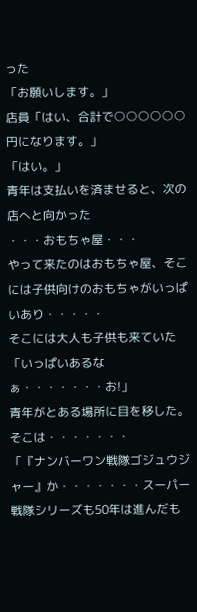った
「お願いします。」
店員「はい、合計で○○○○○○円になります。」
「はい。」
青年は支払いを済ませると、次の店へと向かった
・・・おもちゃ屋・・・
やって来たのはおもちゃ屋、そこには子供向けのおもちゃがいっぱいあり・・・・・
そこには大人も子供も来ていた
「いっぱいあるなぁ・・・・・・・お!」
青年がとある場所に目を移した。そこは・・・・・・・
「『ナンバーワン戦隊ゴジュウジャー』か・・・・・・・スーパー戦隊シリーズも50年は進んだも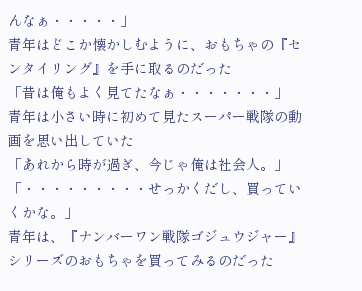んなぁ・・・・・」
青年はどこか懐かしむように、おもちゃの『センタイリング』を手に取るのだった
「昔は俺もよく見てたなぁ・・・・・・・」
青年は小さい時に初めて見たスーパー戦隊の動画を思い出していた
「あれから時が過ぎ、今じゃ俺は社会人。」
「・・・・・・・・・せっかくだし、買っていくかな。」
青年は、『ナンバーワン戦隊ゴジュウジャー』シリーズのおもちゃを買ってみるのだった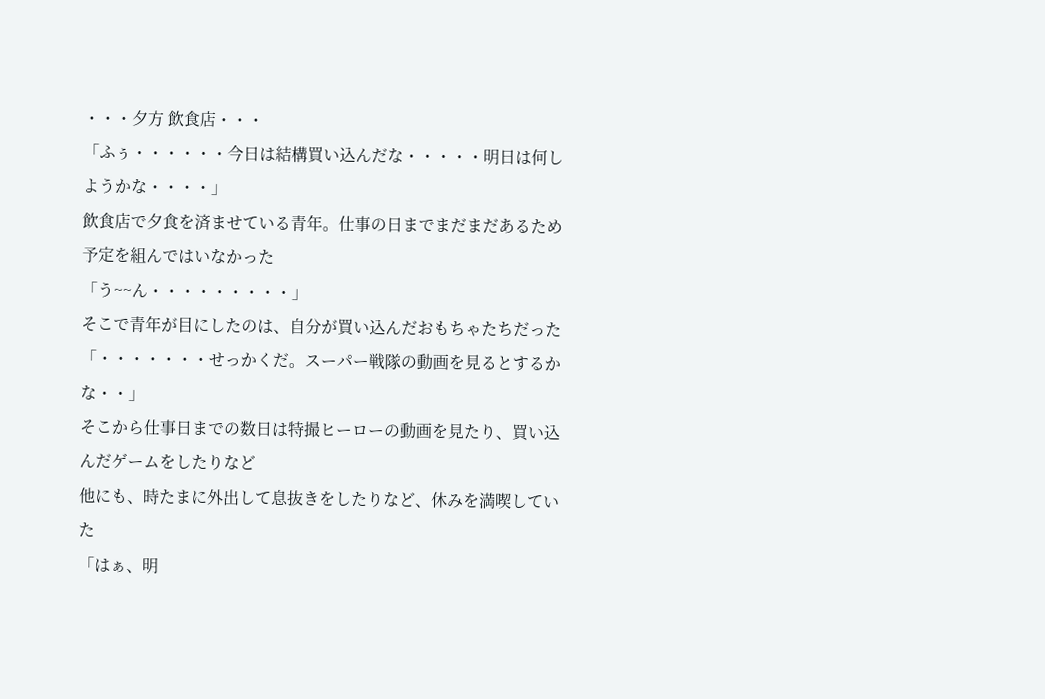・・・夕方 飲食店・・・
「ふぅ・・・・・・今日は結構買い込んだな・・・・・明日は何しようかな・・・・」
飲食店で夕食を済ませている青年。仕事の日までまだまだあるため予定を組んではいなかった
「う~~ん・・・・・・・・・」
そこで青年が目にしたのは、自分が買い込んだおもちゃたちだった
「・・・・・・・せっかくだ。スーパー戦隊の動画を見るとするかな・・」
そこから仕事日までの数日は特撮ヒーローの動画を見たり、買い込んだゲームをしたりなど
他にも、時たまに外出して息抜きをしたりなど、休みを満喫していた
「はぁ、明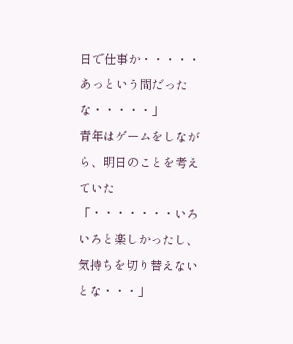日で仕事か・・・・・あっという間だったな・・・・・」
青年はゲームをしながら、明日のことを考えていた
「・・・・・・・いろいろと楽しかったし、気持ちを切り替えないとな・・・」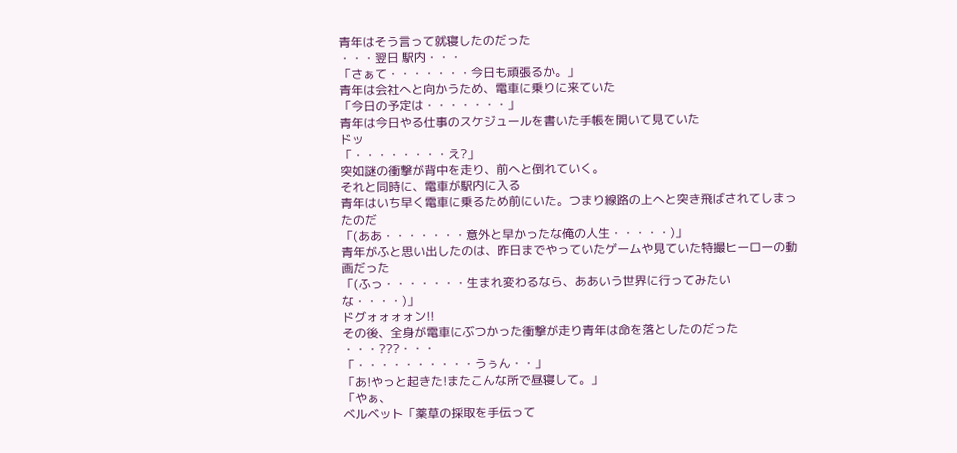青年はそう言って就寝したのだった
・・・翌日 駅内・・・
「さぁて・・・・・・・今日も頑張るか。」
青年は会社へと向かうため、電車に乗りに来ていた
「今日の予定は・・・・・・・」
青年は今日やる仕事のスケジュールを書いた手帳を開いて見ていた
ドッ
「・・・・・・・・え?」
突如謎の衝撃が背中を走り、前へと倒れていく。
それと同時に、電車が駅内に入る
青年はいち早く電車に乗るため前にいた。つまり線路の上へと突き飛ばされてしまったのだ
「(ああ・・・・・・・意外と早かったな俺の人生・・・・・)」
青年がふと思い出したのは、昨日までやっていたゲームや見ていた特撮ヒーローの動画だった
「(ふっ・・・・・・・生まれ変わるなら、ああいう世界に行ってみたいな・・・・)」
ドグォォォォン!!
その後、全身が電車にぶつかった衝撃が走り青年は命を落としたのだった
・・・???・・・
「・・・・・・・・・・うぅん・・」
「あ!やっと起きた!またこんな所で昼寝して。」
「やぁ、
ベルベット「薬草の採取を手伝って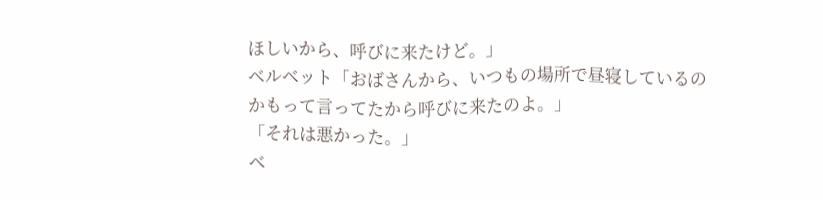ほしいから、呼びに来たけど。」
ベルベット「おばさんから、いつもの場所で昼寝しているのかもって言ってたから呼びに来たのよ。」
「それは悪かった。」
ベ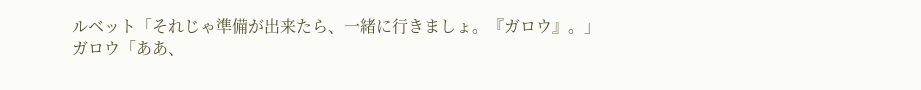ルベット「それじゃ準備が出来たら、一緒に行きましょ。『ガロウ』。」
ガロウ「ああ、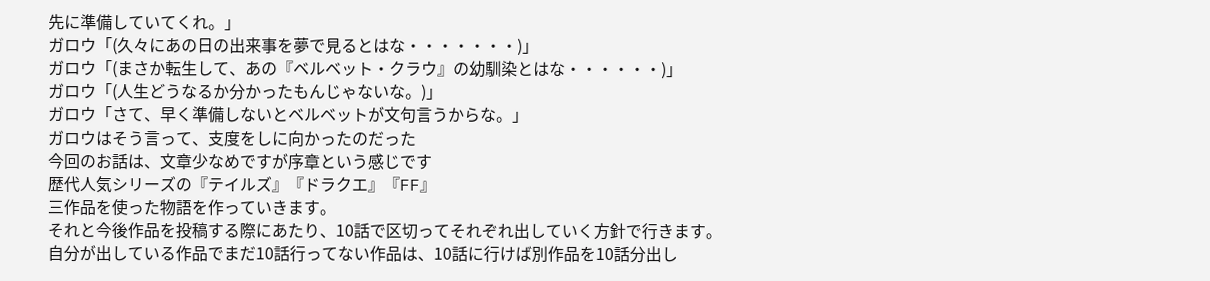先に準備していてくれ。」
ガロウ「(久々にあの日の出来事を夢で見るとはな・・・・・・・)」
ガロウ「(まさか転生して、あの『ベルベット・クラウ』の幼馴染とはな・・・・・・)」
ガロウ「(人生どうなるか分かったもんじゃないな。)」
ガロウ「さて、早く準備しないとベルベットが文句言うからな。」
ガロウはそう言って、支度をしに向かったのだった
今回のお話は、文章少なめですが序章という感じです
歴代人気シリーズの『テイルズ』『ドラクエ』『FF』
三作品を使った物語を作っていきます。
それと今後作品を投稿する際にあたり、10話で区切ってそれぞれ出していく方針で行きます。
自分が出している作品でまだ10話行ってない作品は、10話に行けば別作品を10話分出し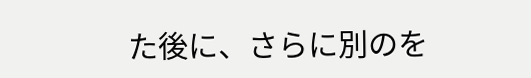た後に、さらに別のを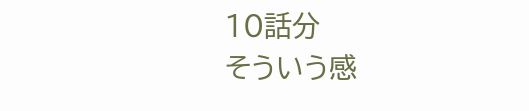10話分
そういう感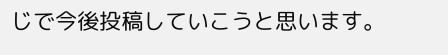じで今後投稿していこうと思います。